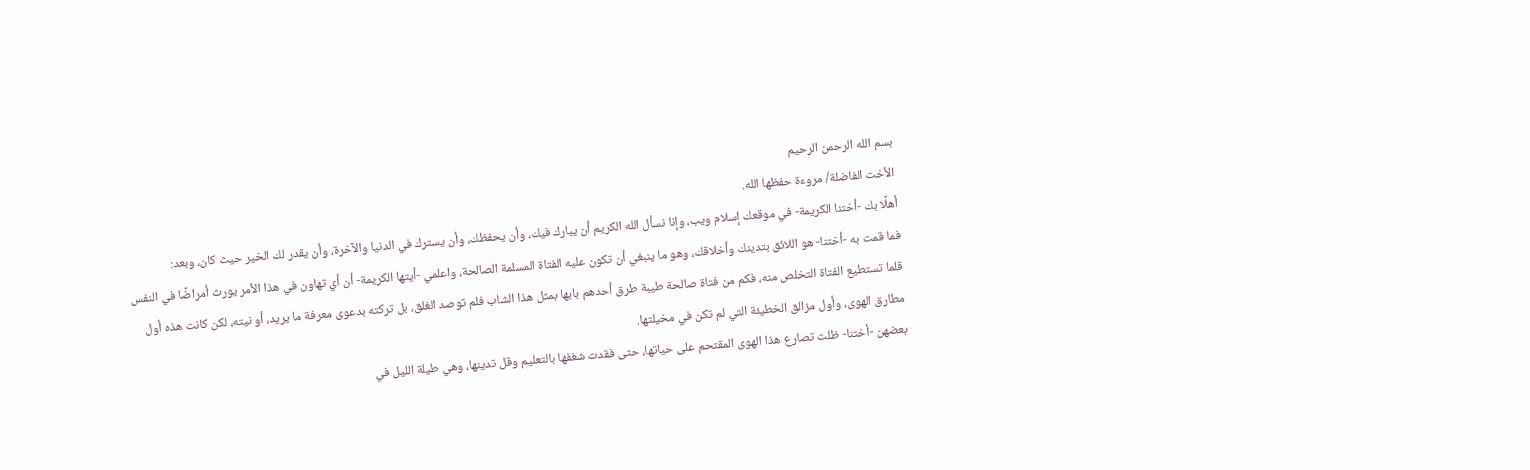بسم الله الرحمن الرحيم
الأخت الفاضلة/ مروءة حفظها الله.
أهلًا بك -أختنا الكريمة- في موقعك إسلام ويب، وإنا نسأل الله الكريم أن يبارك فيك، وأن يحفظك، وأن يسترك في الدنيا والآخرة، وأن يقدر لك الخير حيث كان، وبعد:
فما قمت به -أختنا- هو اللائق بتدينك وأخلاقك، وهو ما ينبغي أن تكون عليه الفتاة المسلمة الصالحة، واعلمي -أيتها الكريمة- أن أي تهاون في هذا الأمر يورث أمراضًا في النفس قلما تستطيع الفتاة التخلص منه، فكم من فتاة صالحة طيبة طرق أحدهم بابها بمثل هذا الشاب فلم توصد الغلق، بل تركته بدعوى معرفة ما يريد، أو نيته، لكن كانت هذه أول مطارق الهوى، وأول مزالق الخطيئة التي لم تكن في مخيلتها.
بعضهن -أختنا- ظلت تصارع هذا الهوى المقتحم على حياتها، حتى فقدت شغفها بالتعليم وقل تدينها، وهي طيلة الليل في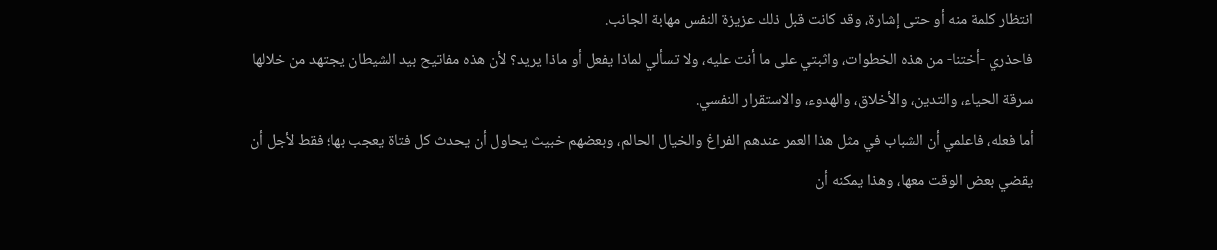انتظار كلمة منه أو حتى إشارة، وقد كانت قبل ذلك عزيزة النفس مهابة الجانب.
فاحذري -أختنا- من هذه الخطوات، واثبتي على ما أنت عليه، ولا تسألي لماذا يفعل أو ماذا يريد؟ لأن هذه مفاتيح بيد الشيطان يجتهد من خلالها سرقة الحياء، والتدين، والأخلاق، والهدوء، والاستقرار النفسي.
أما فعله، فاعلمي أن الشباب في مثل هذا العمر عندهم الفراغ والخيال الحالم، وبعضهم خبيث يحاول أن يحدث كل فتاة يعجب بها؛ فقط لأجل أن يقضي بعض الوقت معها، وهذا يمكنه أن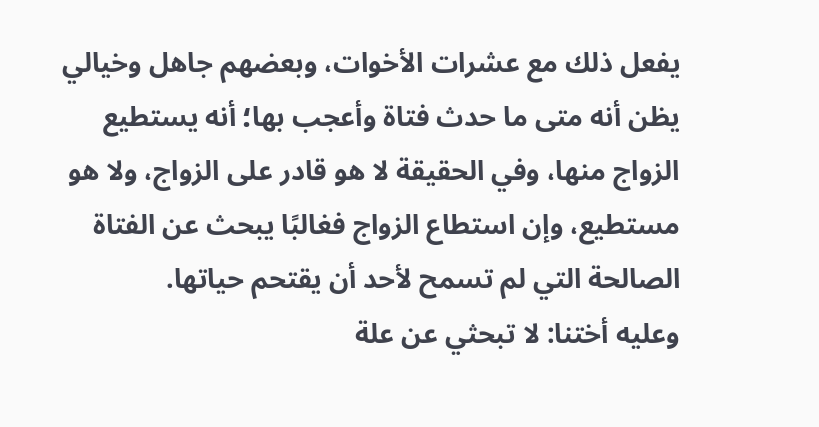يفعل ذلك مع عشرات الأخوات، وبعضهم جاهل وخيالي يظن أنه متى ما حدث فتاة وأعجب بها؛ أنه يستطيع الزواج منها، وفي الحقيقة لا هو قادر على الزواج، ولا هو مستطيع، وإن استطاع الزواج فغالبًا يبحث عن الفتاة الصالحة التي لم تسمح لأحد أن يقتحم حياتها.
وعليه أختنا: لا تبحثي عن علة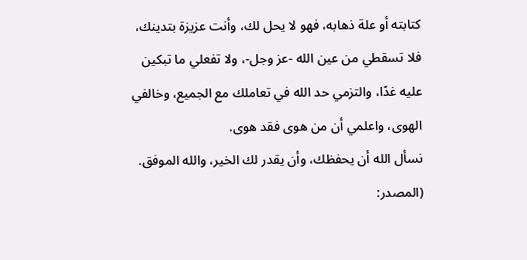كتابته أو علة ذهابه، فهو لا يحل لك، وأنت عزيزة بتدينك، فلا تسقطي من عين الله -عز وجل-، ولا تفعلي ما تبكين عليه غدًا، والتزمي حد الله في تعاملك مع الجميع، وخالفي الهوى، واعلمي أن من هوى فقد هوى.
نسأل الله أن يحفظك، وأن يقدر لك الخير، والله الموفق.
(المصدر: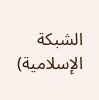الشبكة الإسلامية)